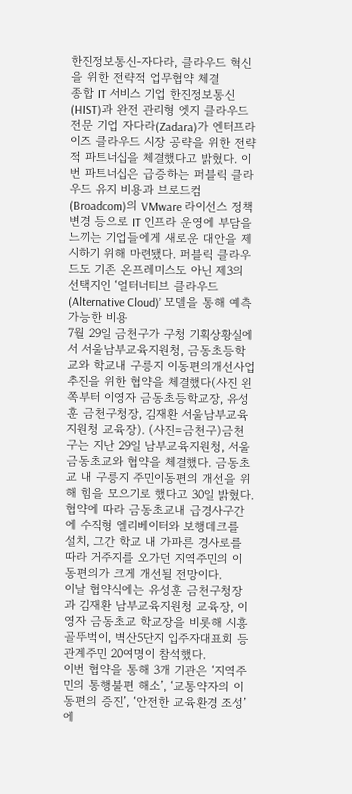한진정보통신-자다라, 클라우드 혁신을 위한 전략적 업무협약 체결
종합 IT 서비스 기업 한진정보통신(HIST)과 완전 관리형 엣지 클라우드 전문 기업 자다라(Zadara)가 엔터프라이즈 클라우드 시장 공략을 위한 전략적 파트너십을 체결했다고 밝혔다. 이번 파트너십은 급증하는 퍼블릭 클라우드 유지 비용과 브로드컴(Broadcom)의 VMware 라이선스 정책 변경 등으로 IT 인프라 운영에 부담을 느끼는 기업들에게 새로운 대안을 제시하기 위해 마련됐다. 퍼블릭 클라우드도 기존 온프레미스도 아닌 제3의 선택지인 ‘얼터너티브 클라우드(Alternative Cloud)’ 모델을 통해 예측 가능한 비용
7월 29일 금천구가 구청 기획상황실에서 서울남부교육지원청, 금동초등학교와 학교내 구릉지 이동편의개선사업 추진을 위한 협약을 체결했다(사진 왼쪽부터 이영자 금동초등학교장, 유성훈 금천구청장, 김재환 서울남부교육지원청 교육장). (사진=금천구)금천구는 지난 29일 남부교육지원청, 서울금동초교와 협약을 체결했다. 금동초교 내 구릉지 주민이동편의 개선을 위해 힘을 모으기로 했다고 30일 밝혔다.
협약에 따라 금동초교내 급경사구간에 수직형 엘리베이터와 보행데크를 설치, 그간 학교 내 가파른 경사로를 따라 거주지를 오가던 지역주민의 이동편의가 크게 개선될 전망이다.
이날 협약식에는 유성훈 금천구청장과 김재환 남부교육지원청 교육장, 이영자 금동초교 학교장을 비롯해 시흥골뚜벅이, 벽산5단지 입주자대표회 등 관계주민 20여명이 참석했다.
이번 협약을 통해 3개 기관은 ‘지역주민의 통행불편 해소’, ‘교통약자의 이동편의 증진’, ‘안전한 교육환경 조성’에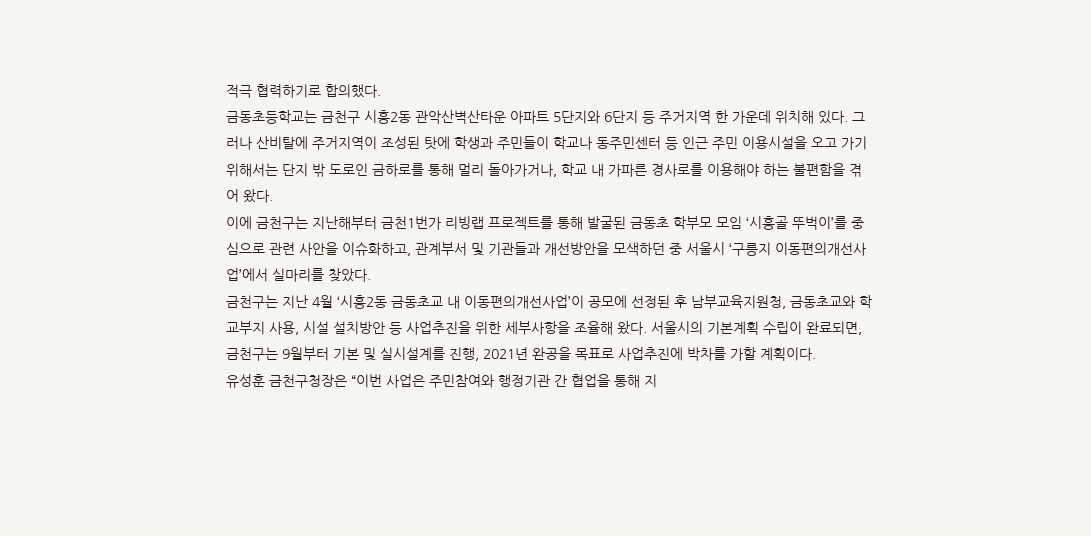적극 협력하기로 합의했다.
금동초등학교는 금천구 시흥2동 관악산벽산타운 아파트 5단지와 6단지 등 주거지역 한 가운데 위치해 있다. 그러나 산비탈에 주거지역이 조성된 탓에 학생과 주민들이 학교나 동주민센터 등 인근 주민 이용시설을 오고 가기 위해서는 단지 밖 도로인 금하로를 통해 멀리 돌아가거나, 학교 내 가파른 경사로를 이용해야 하는 불편함을 겪어 왔다.
이에 금천구는 지난해부터 금천1번가 리빙랩 프로젝트를 통해 발굴된 금동초 학부모 모임 ‘시흥골 뚜벅이’를 중심으로 관련 사안을 이슈화하고, 관계부서 및 기관들과 개선방안을 모색하던 중 서울시 ‘구릉지 이동편의개선사업’에서 실마리를 찾았다.
금천구는 지난 4월 ‘시흥2동 금동초교 내 이동편의개선사업’이 공모에 선정된 후 남부교육지원청, 금동초교와 학교부지 사용, 시설 설치방안 등 사업추진을 위한 세부사항을 조율해 왔다. 서울시의 기본계획 수립이 완료되면, 금천구는 9월부터 기본 및 실시설계를 진행, 2021년 완공을 목표로 사업추진에 박차를 가할 계획이다.
유성훈 금천구청장은 “이번 사업은 주민참여와 행정기관 간 협업을 통해 지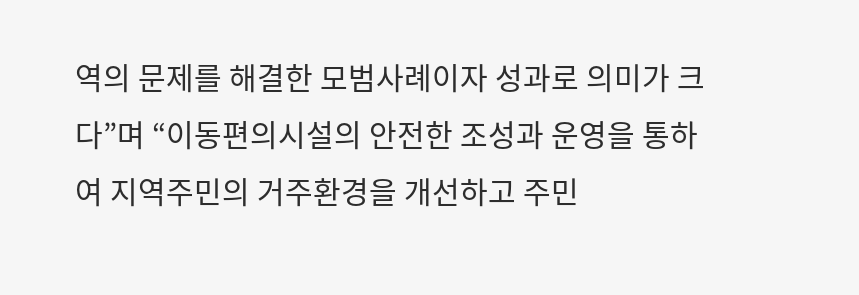역의 문제를 해결한 모범사례이자 성과로 의미가 크다”며 “이동편의시설의 안전한 조성과 운영을 통하여 지역주민의 거주환경을 개선하고 주민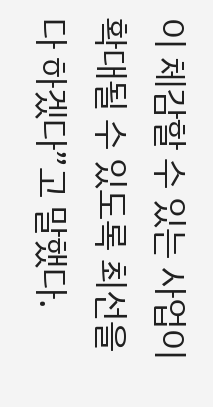이 체감할 수 있는 사업이 확대될 수 있도록 최선을 다 하겠다”고 말했다.